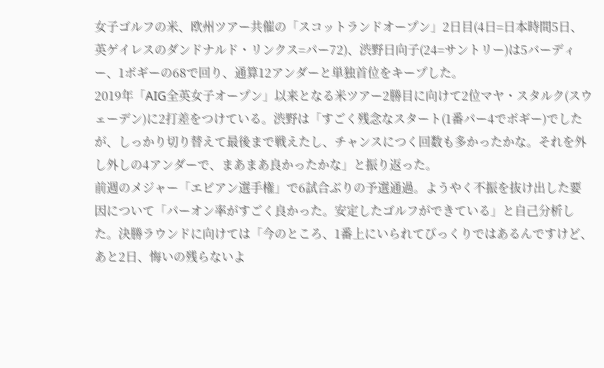女子ゴルフの米、欧州ツアー共催の「スコットランドオープン」2日目(4日=日本時間5日、英ゲイレスのダンドナルド・リンクス=パー72)、渋野日向子(24=サントリー)は5バーディー、1ボギーの68で回り、通算12アンダーと単独首位をキープした。
2019年「AIG全英女子オープン」以来となる米ツアー2勝目に向けて2位マヤ・スタルク(スウェーデン)に2打差をつけている。渋野は「すごく残念なスタート(1番パー4でボギー)でしたが、しっかり切り替えて最後まで戦えたし、チャンスにつく回数も多かったかな。それを外し外しの4アンダーで、まあまあ良かったかな」と振り返った。
前週のメジャー「エビアン選手権」で6試合ぶりの予選通過。ようやく不振を抜け出した要因について「パーオン率がすごく良かった。安定したゴルフができている」と自己分析した。決勝ラウンドに向けては「今のところ、1番上にいられてびっくりではあるんですけど、あと2日、悔いの残らないよ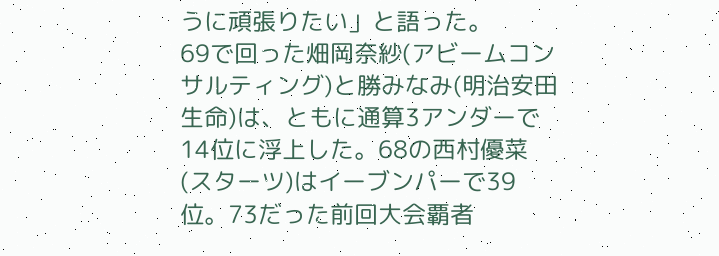うに頑張りたい」と語った。
69で回った畑岡奈紗(アビームコンサルティング)と勝みなみ(明治安田生命)は、ともに通算3アンダーで14位に浮上した。68の西村優菜(スターツ)はイーブンパーで39位。73だった前回大会覇者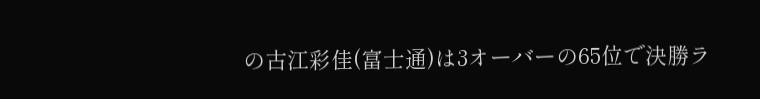の古江彩佳(富士通)は3オーバーの65位で決勝ラ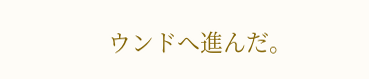ウンドへ進んだ。